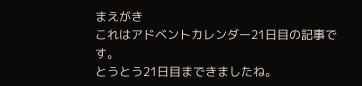まえがき
これはアドベントカレンダー21日目の記事です。
とうとう21日目まできましたね。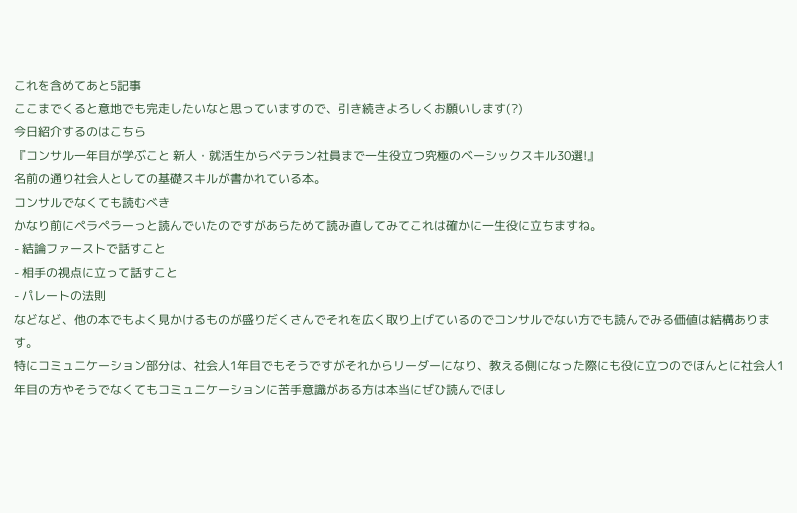これを含めてあと5記事
ここまでくると意地でも完走したいなと思っていますので、引き続きよろしくお願いします(?)
今日紹介するのはこちら
『コンサル一年目が学ぶこと 新人・就活生からベテラン社員まで一生役立つ究極のベーシックスキル30選!』
名前の通り社会人としての基礎スキルが書かれている本。
コンサルでなくても読むべき
かなり前にペラペラーっと読んでいたのですがあらためて読み直してみてこれは確かに一生役に立ちますね。
- 結論ファーストで話すこと
- 相手の視点に立って話すこと
- パレートの法則
などなど、他の本でもよく見かけるものが盛りだくさんでそれを広く取り上げているのでコンサルでない方でも読んでみる価値は結構あります。
特にコミュニケーション部分は、社会人1年目でもそうですがそれからリーダーになり、教える側になった際にも役に立つのでほんとに社会人1年目の方やそうでなくてもコミュニケーションに苦手意識がある方は本当にぜひ読んでほし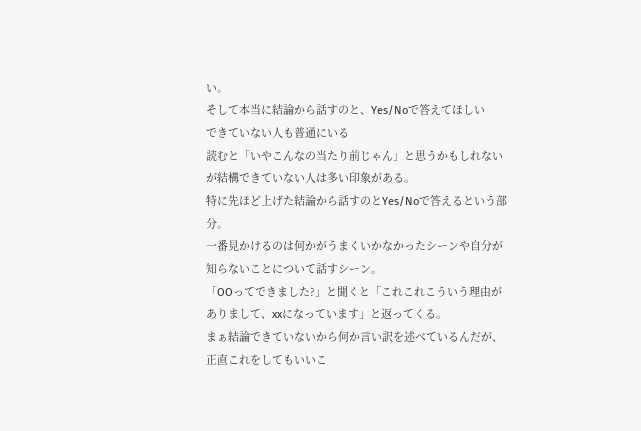い。
そして本当に結論から話すのと、Yes/Noで答えてほしい
できていない人も普通にいる
読むと「いやこんなの当たり前じゃん」と思うかもしれないが結構できていない人は多い印象がある。
特に先ほど上げた結論から話すのとYes/Noで答えるという部分。
一番見かけるのは何かがうまくいかなかったシーンや自分が知らないことについて話すシーン。
「OOってできました?」と聞くと「これこれこういう理由がありまして、xxになっています」と返ってくる。
まぁ結論できていないから何か言い訳を述べているんだが、正直これをしてもいいこ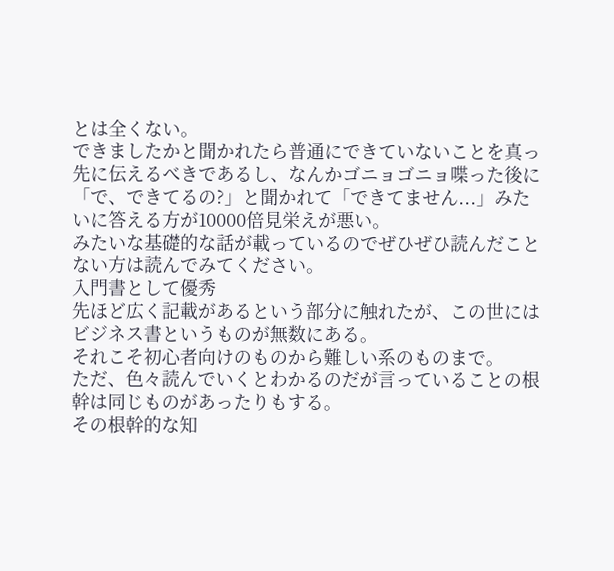とは全くない。
できましたかと聞かれたら普通にできていないことを真っ先に伝えるべきであるし、なんかゴニョゴニョ喋った後に「で、できてるの?」と聞かれて「できてません...」みたいに答える方が10000倍見栄えが悪い。
みたいな基礎的な話が載っているのでぜひぜひ読んだことない方は読んでみてください。
入門書として優秀
先ほど広く記載があるという部分に触れたが、この世にはビジネス書というものが無数にある。
それこそ初心者向けのものから難しい系のものまで。
ただ、色々読んでいくとわかるのだが言っていることの根幹は同じものがあったりもする。
その根幹的な知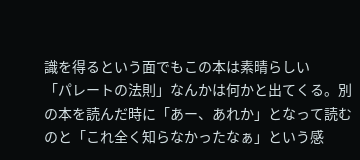識を得るという面でもこの本は素晴らしい
「パレートの法則」なんかは何かと出てくる。別の本を読んだ時に「あー、あれか」となって読むのと「これ全く知らなかったなぁ」という感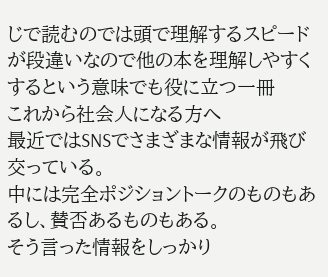じで読むのでは頭で理解するスピードが段違いなので他の本を理解しやすくするという意味でも役に立つ一冊
これから社会人になる方へ
最近ではSNSでさまざまな情報が飛び交っている。
中には完全ポジショントークのものもあるし、賛否あるものもある。
そう言った情報をしっかり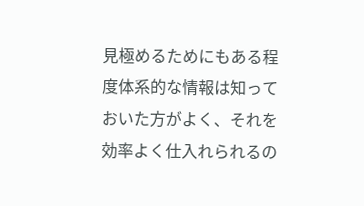見極めるためにもある程度体系的な情報は知っておいた方がよく、それを効率よく仕入れられるの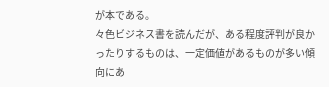が本である。
々色ビジネス書を読んだが、ある程度評判が良かったりするものは、一定価値があるものが多い傾向にあ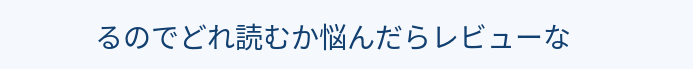るのでどれ読むか悩んだらレビューな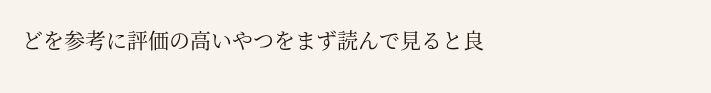どを参考に評価の高いやつをまず読んで見ると良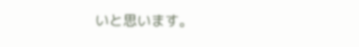いと思います。